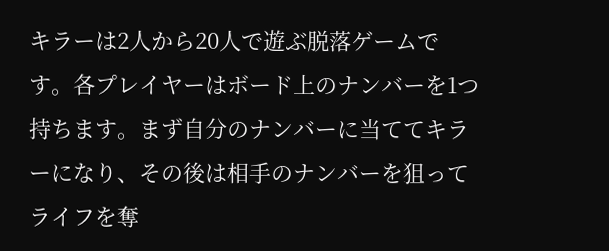キラーは2人から20人で遊ぶ脱落ゲームです。各プレイヤーはボード上のナンバーを1つ持ちます。まず自分のナンバーに当ててキラーになり、その後は相手のナンバーを狙ってライフを奪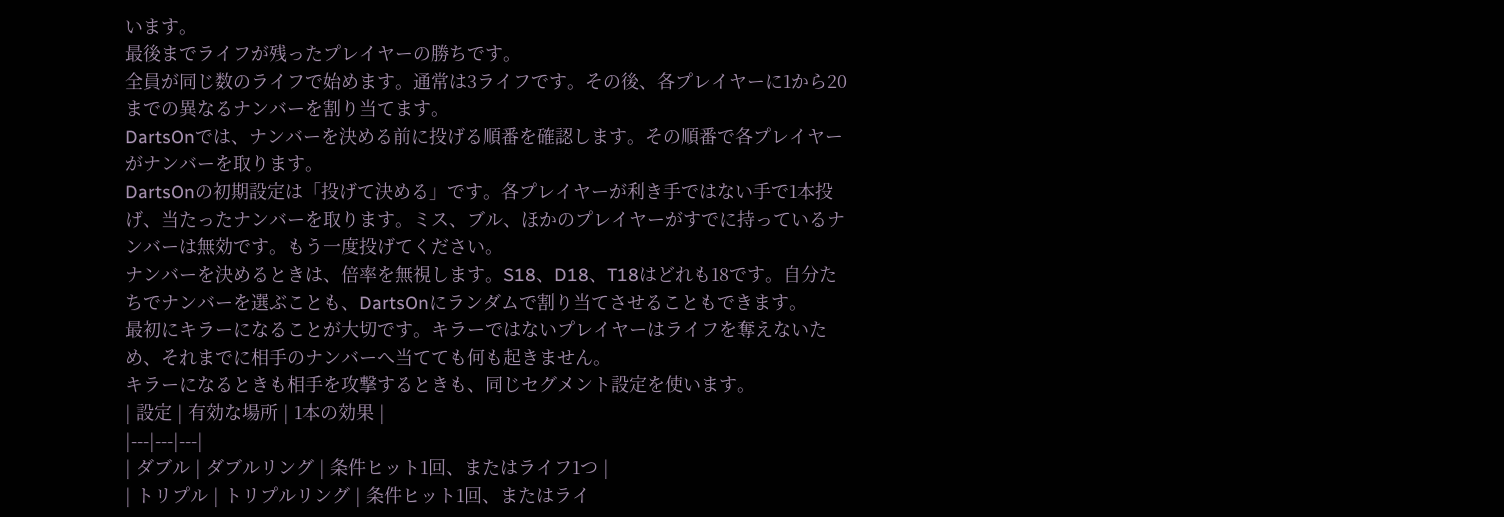います。
最後までライフが残ったプレイヤーの勝ちです。
全員が同じ数のライフで始めます。通常は3ライフです。その後、各プレイヤーに1から20までの異なるナンバーを割り当てます。
DartsOnでは、ナンバーを決める前に投げる順番を確認します。その順番で各プレイヤーがナンバーを取ります。
DartsOnの初期設定は「投げて決める」です。各プレイヤーが利き手ではない手で1本投げ、当たったナンバーを取ります。ミス、ブル、ほかのプレイヤーがすでに持っているナンバーは無効です。もう一度投げてください。
ナンバーを決めるときは、倍率を無視します。S18、D18、T18はどれも18です。自分たちでナンバーを選ぶことも、DartsOnにランダムで割り当てさせることもできます。
最初にキラーになることが大切です。キラーではないプレイヤーはライフを奪えないため、それまでに相手のナンバーへ当てても何も起きません。
キラーになるときも相手を攻撃するときも、同じセグメント設定を使います。
| 設定 | 有効な場所 | 1本の効果 |
|---|---|---|
| ダブル | ダブルリング | 条件ヒット1回、またはライフ1つ |
| トリプル | トリプルリング | 条件ヒット1回、またはライ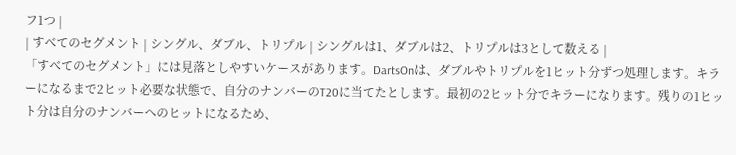フ1つ |
| すべてのセグメント | シングル、ダブル、トリプル | シングルは1、ダブルは2、トリプルは3として数える |
「すべてのセグメント」には見落としやすいケースがあります。DartsOnは、ダブルやトリプルを1ヒット分ずつ処理します。キラーになるまで2ヒット必要な状態で、自分のナンバーのT20に当てたとします。最初の2ヒット分でキラーになります。残りの1ヒット分は自分のナンバーへのヒットになるため、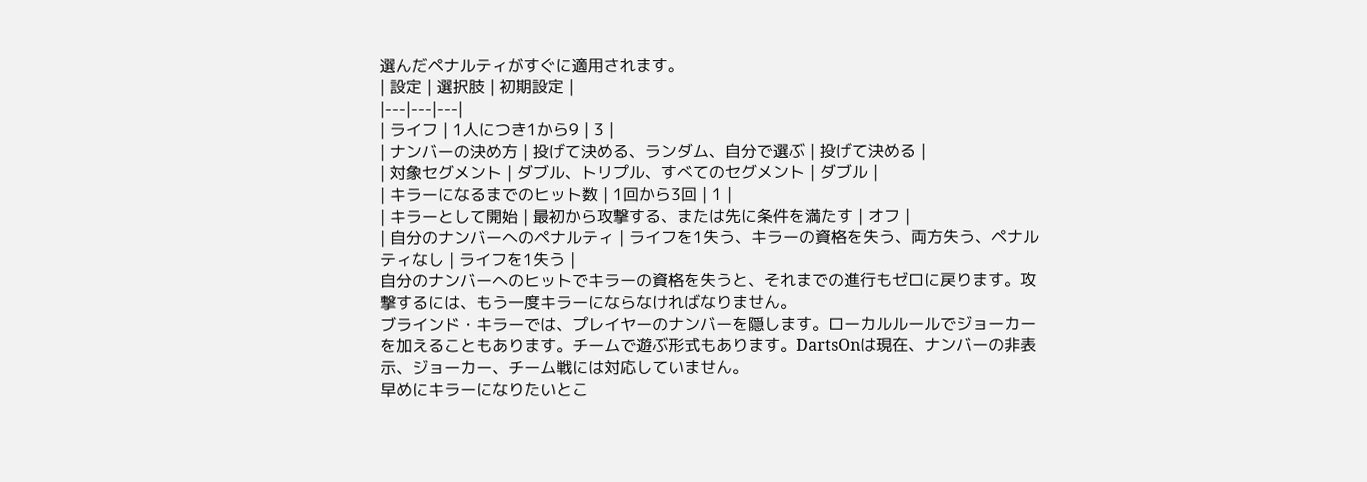選んだペナルティがすぐに適用されます。
| 設定 | 選択肢 | 初期設定 |
|---|---|---|
| ライフ | 1人につき1から9 | 3 |
| ナンバーの決め方 | 投げて決める、ランダム、自分で選ぶ | 投げて決める |
| 対象セグメント | ダブル、トリプル、すべてのセグメント | ダブル |
| キラーになるまでのヒット数 | 1回から3回 | 1 |
| キラーとして開始 | 最初から攻撃する、または先に条件を満たす | オフ |
| 自分のナンバーへのペナルティ | ライフを1失う、キラーの資格を失う、両方失う、ペナルティなし | ライフを1失う |
自分のナンバーへのヒットでキラーの資格を失うと、それまでの進行もゼロに戻ります。攻撃するには、もう一度キラーにならなければなりません。
ブラインド・キラーでは、プレイヤーのナンバーを隠します。ローカルルールでジョーカーを加えることもあります。チームで遊ぶ形式もあります。DartsOnは現在、ナンバーの非表示、ジョーカー、チーム戦には対応していません。
早めにキラーになりたいとこ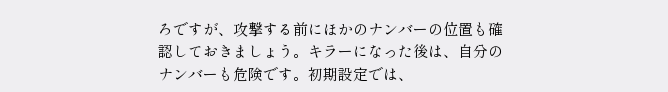ろですが、攻撃する前にほかのナンバーの位置も確認しておきましょう。キラーになった後は、自分のナンバーも危険です。初期設定では、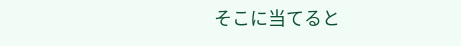そこに当てると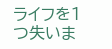ライフを1つ失いま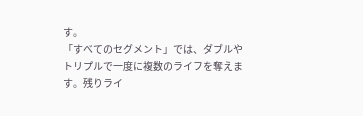す。
「すべてのセグメント」では、ダブルやトリプルで一度に複数のライフを奪えます。残りライ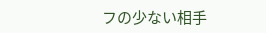フの少ない相手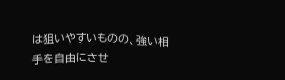は狙いやすいものの、強い相手を自由にさせ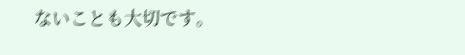ないことも大切です。